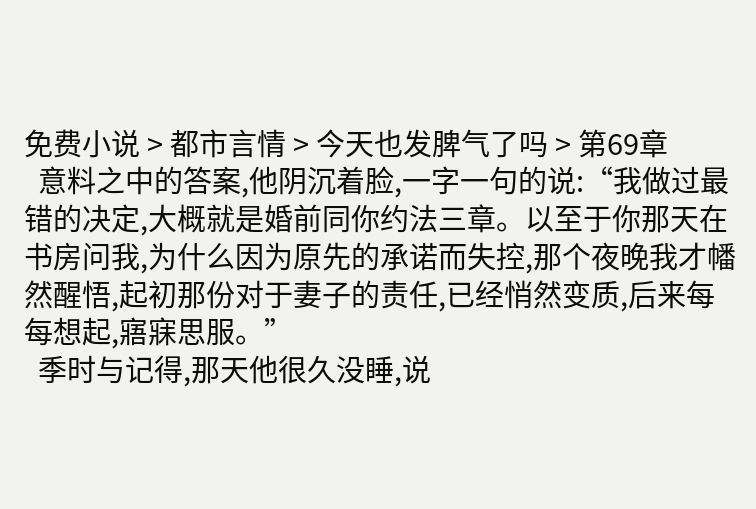免费小说 > 都市言情 > 今天也发脾气了吗 > 第69章
  意料之中的答案,他阴沉着脸,一字一句的说:“我做过最错的决定,大概就是婚前同你约法三章。以至于你那天在书房问我,为什么因为原先的承诺而失控,那个夜晚我才幡然醒悟,起初那份对于妻子的责任,已经悄然变质,后来每每想起,寤寐思服。”
  季时与记得,那天他很久没睡,说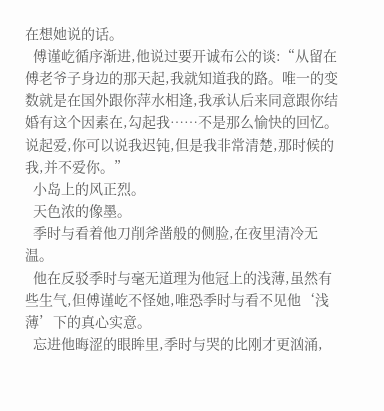在想她说的话。
  傅谨屹循序渐进,他说过要开诚布公的谈:“从留在傅老爷子身边的那天起,我就知道我的路。唯一的变数就是在国外跟你萍水相逢,我承认后来同意跟你结婚有这个因素在,勾起我……不是那么愉快的回忆。说起爱,你可以说我迟钝,但是我非常清楚,那时候的我,并不爱你。”
  小岛上的风正烈。
  天色浓的像墨。
  季时与看着他刀削斧凿般的侧脸,在夜里清冷无温。
  他在反驳季时与毫无道理为他冠上的浅薄,虽然有些生气,但傅谨屹不怪她,唯恐季时与看不见他‘浅薄’下的真心实意。
  忘进他晦涩的眼眸里,季时与哭的比刚才更汹涌,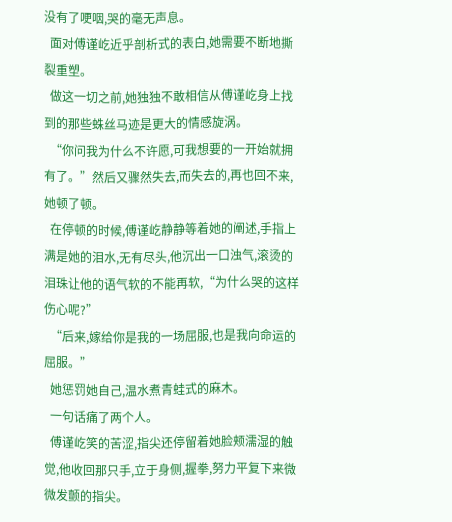没有了哽咽,哭的毫无声息。
  面对傅谨屹近乎剖析式的表白,她需要不断地撕裂重塑。
  做这一切之前,她独独不敢相信从傅谨屹身上找到的那些蛛丝马迹是更大的情感旋涡。
  “你问我为什么不许愿,可我想要的一开始就拥有了。”然后又骤然失去,而失去的,再也回不来,她顿了顿。
  在停顿的时候,傅谨屹静静等着她的阐述,手指上满是她的泪水,无有尽头,他沉出一口浊气,滚烫的泪珠让他的语气软的不能再软,“为什么哭的这样伤心呢?”
  “后来,嫁给你是我的一场屈服,也是我向命运的屈服。”
  她惩罚她自己,温水煮青蛙式的麻木。
  一句话痛了两个人。
  傅谨屹笑的苦涩,指尖还停留着她脸颊濡湿的触觉,他收回那只手,立于身侧,握拳,努力平复下来微微发颤的指尖。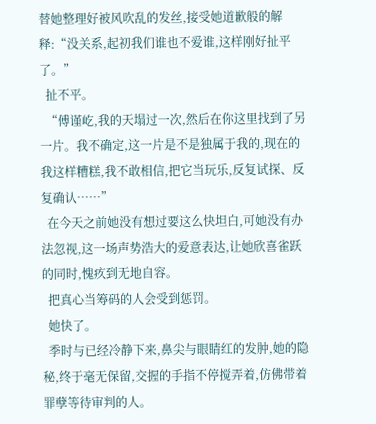替她整理好被风吹乱的发丝,接受她道歉般的解释:“没关系,起初我们谁也不爱谁,这样刚好扯平了。”
  扯不平。
  “傅谨屹,我的天塌过一次,然后在你这里找到了另一片。我不确定,这一片是不是独属于我的,现在的我这样糟糕,我不敢相信,把它当玩乐,反复试探、反复确认……”
  在今天之前她没有想过要这么快坦白,可她没有办法忽视,这一场声势浩大的爱意表达,让她欣喜雀跃的同时,愧疚到无地自容。
  把真心当筹码的人会受到惩罚。
  她快了。
  季时与已经冷静下来,鼻尖与眼睛红的发肿,她的隐秘,终于毫无保留,交握的手指不停搅弄着,仿佛带着罪孽等待审判的人。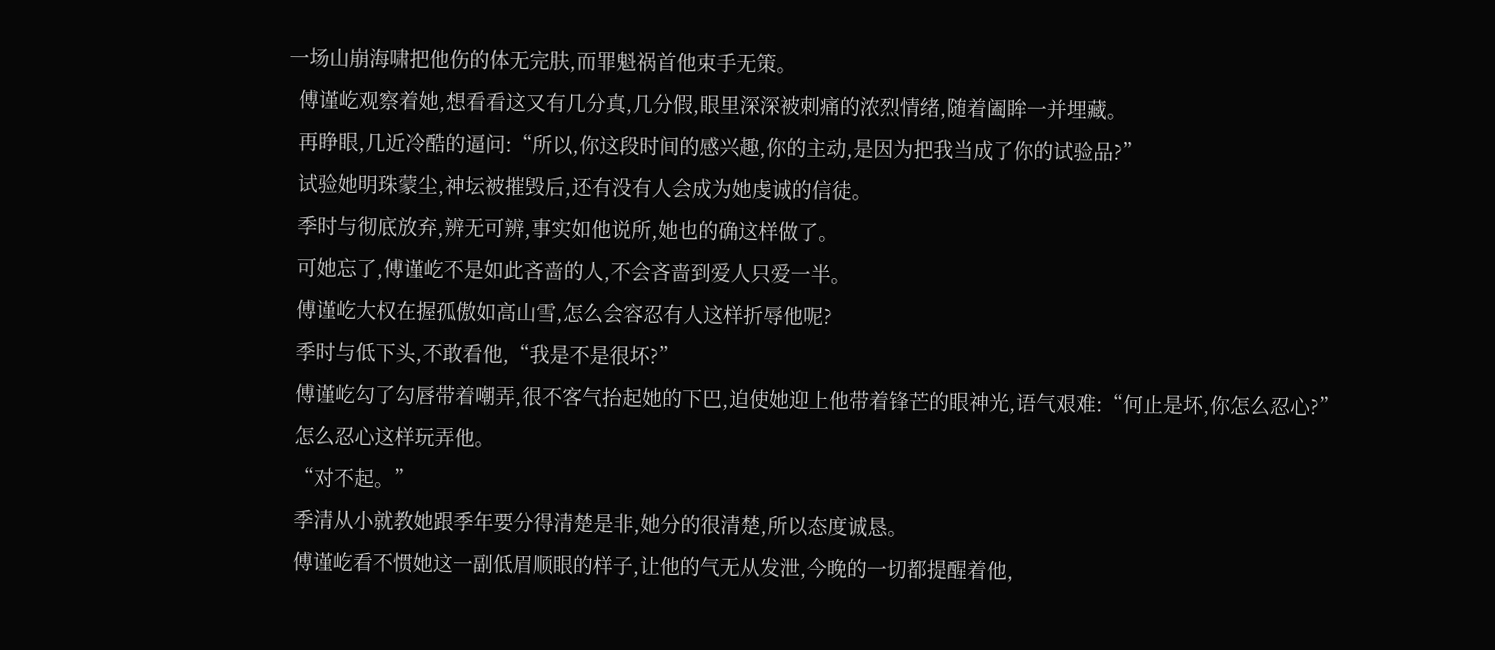一场山崩海啸把他伤的体无完肤,而罪魁祸首他束手无策。
  傅谨屹观察着她,想看看这又有几分真,几分假,眼里深深被刺痛的浓烈情绪,随着阖眸一并埋藏。
  再睁眼,几近冷酷的逼问:“所以,你这段时间的感兴趣,你的主动,是因为把我当成了你的试验品?”
  试验她明珠蒙尘,神坛被摧毁后,还有没有人会成为她虔诚的信徒。
  季时与彻底放弃,辨无可辨,事实如他说所,她也的确这样做了。
  可她忘了,傅谨屹不是如此吝啬的人,不会吝啬到爱人只爱一半。
  傅谨屹大权在握孤傲如高山雪,怎么会容忍有人这样折辱他呢?
  季时与低下头,不敢看他,“我是不是很坏?”
  傅谨屹勾了勾唇带着嘲弄,很不客气抬起她的下巴,迫使她迎上他带着锋芒的眼神光,语气艰难:“何止是坏,你怎么忍心?”
  怎么忍心这样玩弄他。
  “对不起。”
  季清从小就教她跟季年要分得清楚是非,她分的很清楚,所以态度诚恳。
  傅谨屹看不惯她这一副低眉顺眼的样子,让他的气无从发泄,今晚的一切都提醒着他,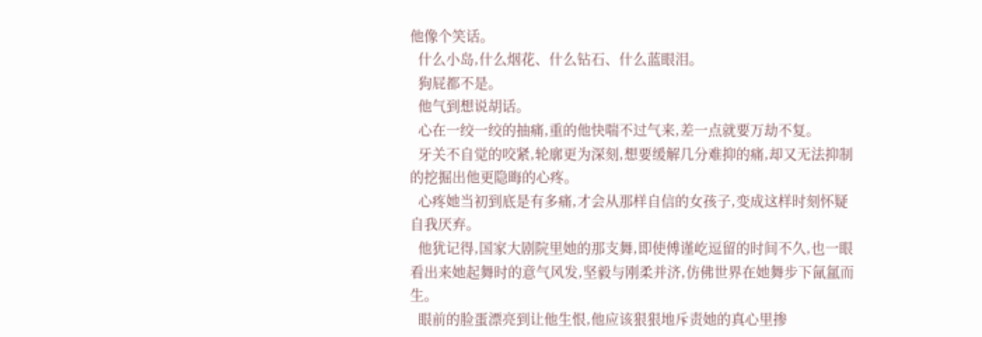他像个笑话。
  什么小岛,什么烟花、什么钻石、什么蓝眼泪。
  狗屁都不是。
  他气到想说胡话。
  心在一绞一绞的抽痛,重的他快喘不过气来,差一点就要万劫不复。
  牙关不自觉的咬紧,轮廓更为深刻,想要缓解几分难抑的痛,却又无法抑制的挖掘出他更隐晦的心疼。
  心疼她当初到底是有多痛,才会从那样自信的女孩子,变成这样时刻怀疑自我厌弃。
  他犹记得,国家大剧院里她的那支舞,即使傅谨屹逗留的时间不久,也一眼看出来她起舞时的意气风发,坚毅与刚柔并济,仿佛世界在她舞步下氤氲而生。
  眼前的脸蛋漂亮到让他生恨,他应该狠狠地斥责她的真心里掺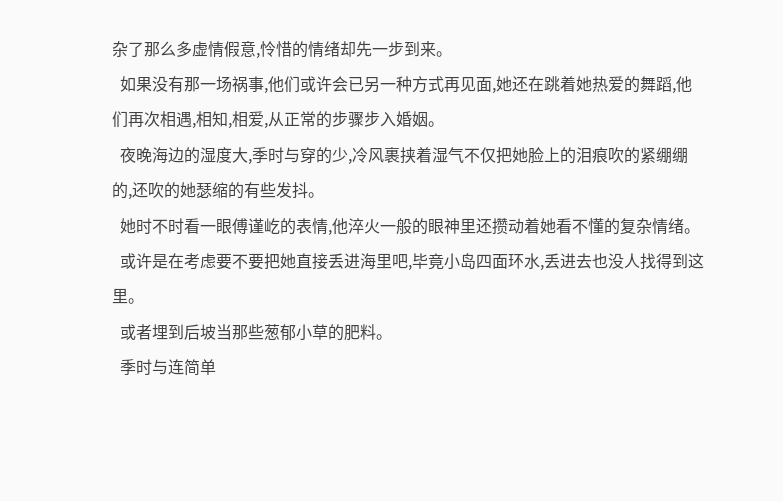杂了那么多虚情假意,怜惜的情绪却先一步到来。
  如果没有那一场祸事,他们或许会已另一种方式再见面,她还在跳着她热爱的舞蹈,他们再次相遇,相知,相爱,从正常的步骤步入婚姻。
  夜晚海边的湿度大,季时与穿的少,冷风裹挟着湿气不仅把她脸上的泪痕吹的紧绷绷的,还吹的她瑟缩的有些发抖。
  她时不时看一眼傅谨屹的表情,他淬火一般的眼神里还攒动着她看不懂的复杂情绪。
  或许是在考虑要不要把她直接丢进海里吧,毕竟小岛四面环水,丢进去也没人找得到这里。
  或者埋到后坡当那些葱郁小草的肥料。
  季时与连简单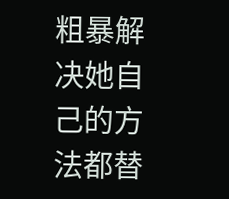粗暴解决她自己的方法都替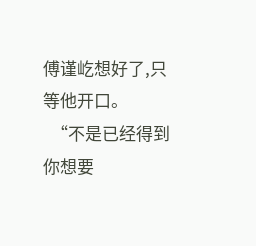傅谨屹想好了,只等他开口。
  “不是已经得到你想要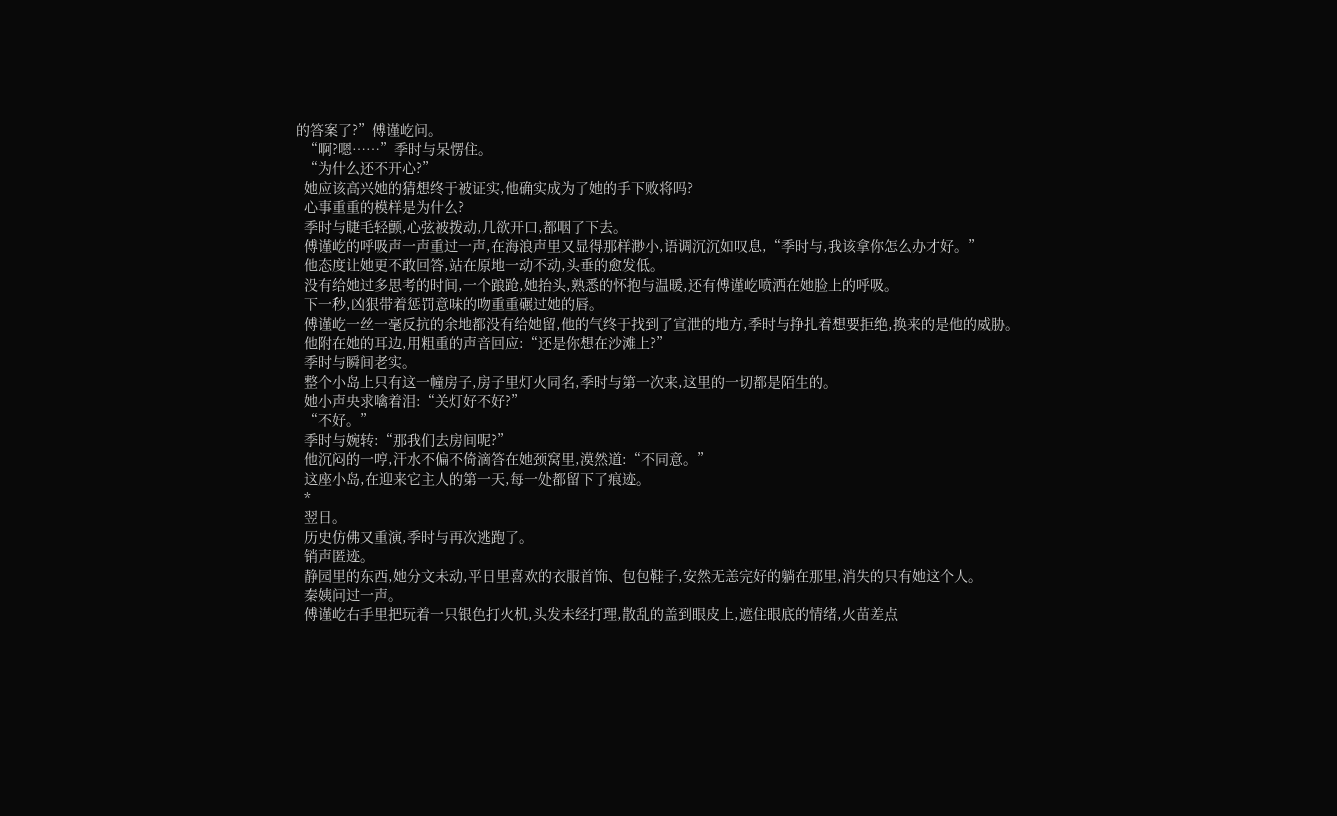的答案了?”傅谨屹问。
  “啊?嗯……”季时与呆愣住。
  “为什么还不开心?”
  她应该高兴她的猜想终于被证实,他确实成为了她的手下败将吗?
  心事重重的模样是为什么?
  季时与睫毛轻颤,心弦被拨动,几欲开口,都咽了下去。
  傅谨屹的呼吸声一声重过一声,在海浪声里又显得那样渺小,语调沉沉如叹息,“季时与,我该拿你怎么办才好。”
  他态度让她更不敢回答,站在原地一动不动,头垂的愈发低。
  没有给她过多思考的时间,一个踉跄,她抬头,熟悉的怀抱与温暖,还有傅谨屹喷洒在她脸上的呼吸。
  下一秒,凶狠带着惩罚意味的吻重重碾过她的唇。
  傅谨屹一丝一毫反抗的余地都没有给她留,他的气终于找到了宣泄的地方,季时与挣扎着想要拒绝,换来的是他的威胁。
  他附在她的耳边,用粗重的声音回应:“还是你想在沙滩上?”
  季时与瞬间老实。
  整个小岛上只有这一幢房子,房子里灯火同名,季时与第一次来,这里的一切都是陌生的。
  她小声央求噙着泪:“关灯好不好?”
  “不好。”
  季时与婉转:“那我们去房间呢?”
  他沉闷的一哼,汗水不偏不倚滴答在她颈窝里,漠然道:“不同意。”
  这座小岛,在迎来它主人的第一天,每一处都留下了痕迹。
  *
  翌日。
  历史仿佛又重演,季时与再次逃跑了。
  销声匿迹。
  静园里的东西,她分文未动,平日里喜欢的衣服首饰、包包鞋子,安然无恙完好的躺在那里,消失的只有她这个人。
  秦姨问过一声。
  傅谨屹右手里把玩着一只银色打火机,头发未经打理,散乱的盖到眼皮上,遮住眼底的情绪,火苗差点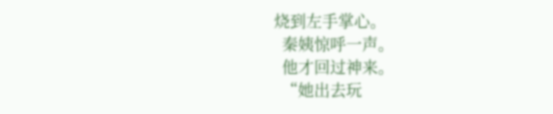烧到左手掌心。
  秦姨惊呼一声。
  他才回过神来。
  “她出去玩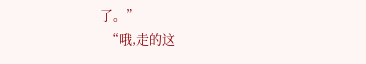了。”
  “哦,走的这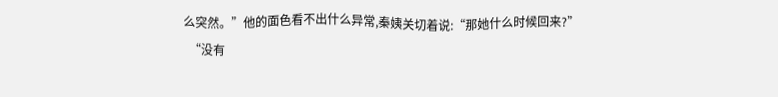么突然。”他的面色看不出什么异常,秦姨关切着说:“那她什么时候回来?”
  “没有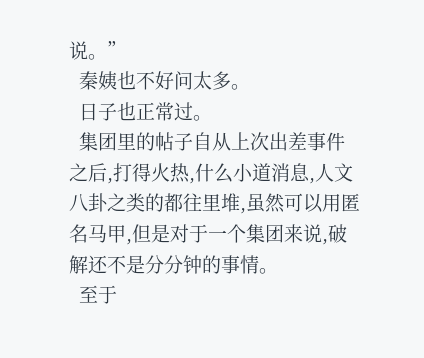说。”
  秦姨也不好问太多。
  日子也正常过。
  集团里的帖子自从上次出差事件之后,打得火热,什么小道消息,人文八卦之类的都往里堆,虽然可以用匿名马甲,但是对于一个集团来说,破解还不是分分钟的事情。
  至于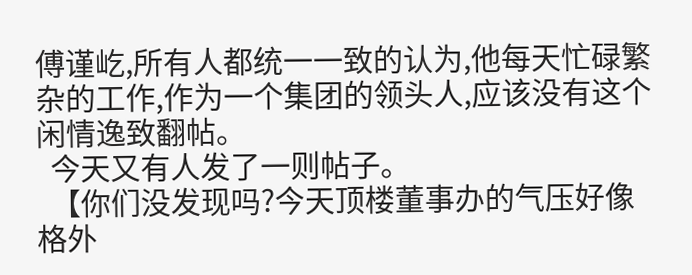傅谨屹,所有人都统一一致的认为,他每天忙碌繁杂的工作,作为一个集团的领头人,应该没有这个闲情逸致翻帖。
  今天又有人发了一则帖子。
  【你们没发现吗?今天顶楼董事办的气压好像格外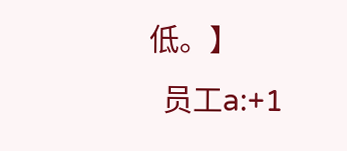低。】
  员工a:+1